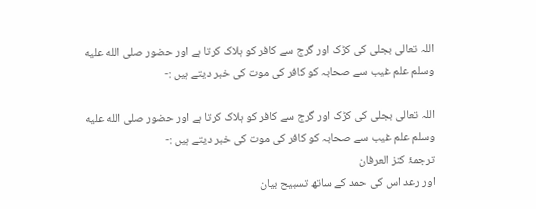اللہ تعالی بجلی کی کڑک اور گرج سے کافر کو ہلاک کرتا ہے اور حضور صلى الله عليه وسلم علم غیب سے صحابہ کو کافر کی موت کی خبر دیتے ہیں :-

اللہ تعالی بجلی کی کڑک اور گرج سے کافر کو ہلاک کرتا ہے اور حضور صلى الله عليه وسلم علم غیب سے صحابہ کو کافر کی موت کی خبر دیتے ہیں :-
ترجمۂ کنز العرفان
اور رعد اس کی حمد کے ساتھ تسبیح بیان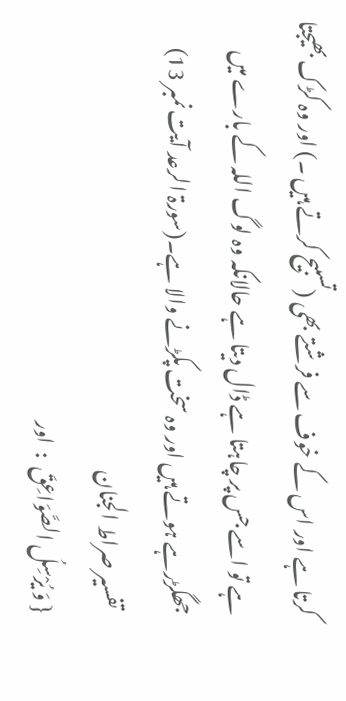کرتا ہے اور اس کے خوف سے فرشتے بھی (تسبیح کرتے ہیں ۔) اور وہ کڑک بھیجتا ہے تو اسے جس پر چاہتا ہے ڈال دیتا ہے حالانکہ وہ لوگ اللہ کے بارے میں جھگڑرہے ہوتے ہیں اور وہ سخت پکڑنے والا ہے۔(سورۃ الرعد آیت نمبر 13)
 تفسیر صراط الجنان
{ وَ یُرْسِلُ الصَّوَاعِقَ  :  اور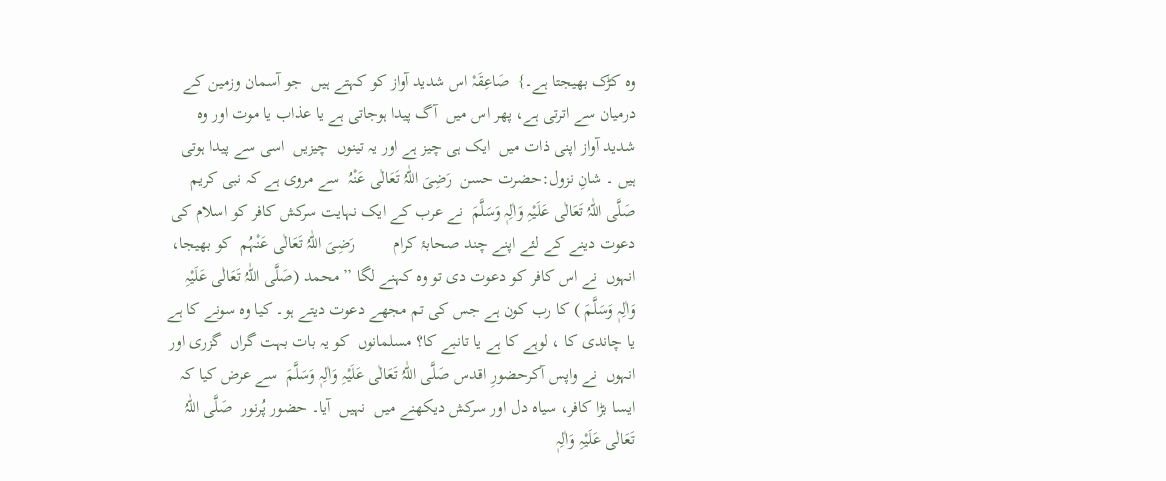وہ کڑک بھیجتا ہے۔}  صَاعِقَہْ اس شدید آواز کو کہتے ہیں  جو آسمان وزمین کے درمیان سے اترتی ہے، پھر اس میں  آگ پیدا ہوجاتی ہے یا عذاب یا موت اور وہ شدید آواز اپنی ذات میں  ایک ہی چیز ہے اور یہ تینوں  چیزیں  اسی سے پیدا ہوتی ہیں ۔ شانِ نزول:حضرت حسن  رَضِیَ اللّٰہُ تَعَالٰی عَنْہُ  سے مروی ہے کہ نبی کریم         صَلَّی اللّٰہُ تَعَالٰی عَلَیْہِ وَاٰلِہٖ وَسَلَّمَ  نے عرب کے ایک نہایت سرکش کافر کو اسلام کی دعوت دینے کے لئے اپنے چند صحابۂ کرام         رَضِیَ اللّٰہُ تَعَالٰی عَنْہُم  کو بھیجا، انہوں  نے اس کافر کو دعوت دی تو وہ کہنے لگا ’’محمد (صَلَّی اللّٰہُ تَعَالٰی عَلَیْہِ وَاٰلِہٖ وَسَلَّمَ ) کا رب کون ہے جس کی تم مجھے دعوت دیتے ہو۔ کیا وہ سونے کا ہے یا چاندی کا ، لوہے کا ہے یا تانبے کا؟ مسلمانوں  کو یہ بات بہت گراں  گزری اور انہوں  نے واپس آکرحضورِ اقدس صَلَّی اللّٰہُ تَعَالٰی عَلَیْہِ وَاٰلِہٖ وَسَلَّمَ  سے عرض کیا کہ ایسا بڑا کافر، سیاہ دل اور سرکش دیکھنے میں  نہیں  آیا۔ حضور پُرنور  صَلَّی اللّٰہُ تَعَالٰی عَلَیْہِ وَاٰلِہٖ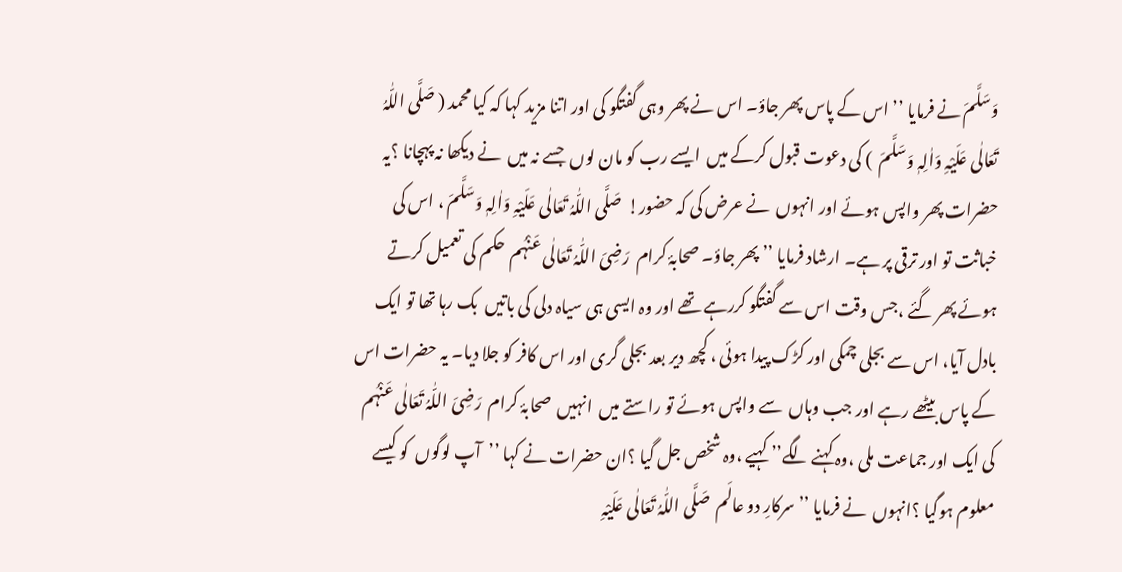وَسَلَّمَ نے فرمایا ’’ اس کے پاس پھر جاؤ۔ اس نے پھر وہی گفتگو کی اور اتنا مزید کہا کہ کیا محمد ( صَلَّی اللّٰہُ تَعَالٰی عَلَیْہِ وَاٰلِہٖ وَسَلَّمَ  ) کی دعوت قبول کرکے میں  ایسے رب کو مان لوں  جسے نہ میں  نے دیکھا نہ پہچانا ؟یہ حضرات پھر واپس ہوئے اور انہوں  نے عرض کی کہ حضور!  صَلَّی اللّٰہُ تَعَالٰی عَلَیْہِ وَاٰلِہٖ وَسَلَّمَ ، اس کی خباثت تو اور ترقی پر ہے۔ ارشاد فرمایا ’’ پھر جاؤ۔ صحابۂ کرام  رَضِیَ اللّٰہُ تَعَالٰی عَنْہُم  حکم کی تعمیل کرتے ہوئے پھر گئے ،جس وقت اس سے گفتگو کررہے تھے اور وہ ایسی ہی سیاہ دلی کی باتیں  بک رہا تھا تو ایک بادل آیا، اس سے بجلی چمکی اور کڑک پیدا ہوئی ، کچھ دیر بعد بجلی گری اور اس کافر کو جلا دیا۔ یہ حضرات اس کے پاس بیٹھے رہے اور جب وہاں  سے واپس ہوئے تو راستے میں  انہیں  صحابۂ کرام  رَضِیَ اللّٰہُ تَعَالٰی عَنْہُم         کی ایک اور جماعت ملی ،وہ کہنے لگے’’ کہیے ،وہ شخص جل گیا ؟ان حضرات نے کہا ’’آپ لوگوں  کو کیسے معلوم ہوگیا ؟انہوں  نے فرمایا ’’ سرکارِ دو عالَم  صَلَّی اللّٰہُ تَعَالٰی عَلَیْہِ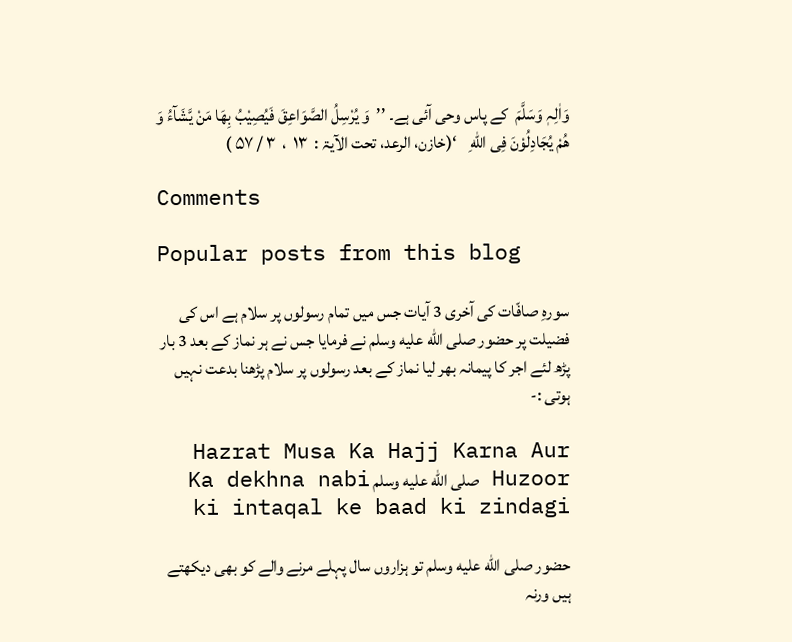وَاٰلِہٖ وَسَلَّمَ  کے پاس وحی آئی ہے۔ ’’  وَ یُرْسِلُ الصَّوَاعِقَ فَیُصِیْبُ بِهَا مَنْ یَّشَآءُ وَ هُمْ یُجَادِلُوْنَ فِی اللّٰهِ    ‘(خازن، الرعد، تحت الآیۃ :  ۱۳  ،  ۳ / ۵۷ )

Comments

Popular posts from this blog

سورہِ صافّات کی آخری 3 آیات جس میں تمام رسولوں پر سلام ہے اس کی فضیلت پر حضور صلى الله عليه وسلم نے فرمایا جس نے ہر نماز کے بعد 3 بار پڑھ لئے اجر کا پیمانہ بھر لیا نماز کے بعد رسولوں پر سلام پڑھنا بدعت نہیں ہوتی :-

Hazrat Musa Ka Hajj Karna Aur Huzoor صلى الله عليه وسلم Ka dekhna nabi ki intaqal ke baad ki zindagi

حضور صلى الله عليه وسلم تو ہزاروں سال پہلے مرنے والے کو بھی دیکھتے ہیں ورنہ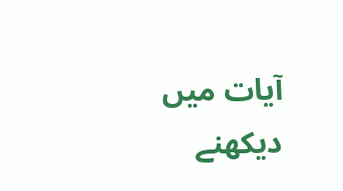آیات میں دیکھنے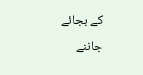کے بجائے جاننے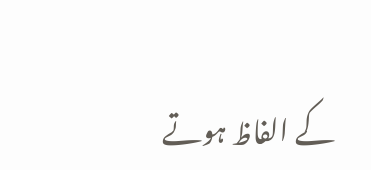کے الفاظ ہوتے